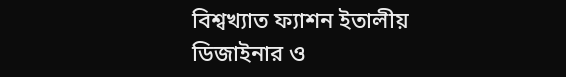বিশ্বখ্যাত ফ্যাশন ইতালীয় ডিজাইনার ও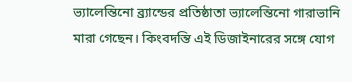ভ্যালেন্তিনো ব্র্যান্ডের প্রতিষ্ঠাতা ভ্যালেন্তিনো গারাভানি মারা গেছেন। কিংবদন্তি এই ডিজাইনারের সঙ্গে যোগ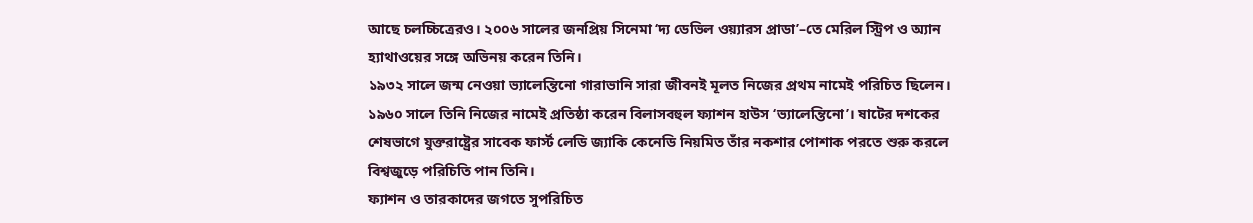আছে চলচ্চিত্রেরও। ২০০৬ সালের জনপ্রিয় সিনেমা ‘দ্য ডেভিল ওয়্যারস প্রাডা’–তে মেরিল স্ট্রিপ ও অ্যান হ্যাথাওয়ের সঙ্গে অভিনয় করেন তিনি।
১৯৩২ সালে জন্ম নেওয়া ভ্যালেন্তিনো গারাভানি সারা জীবনই মূলত নিজের প্রথম নামেই পরিচিত ছিলেন। ১৯৬০ সালে তিনি নিজের নামেই প্রতিষ্ঠা করেন বিলাসবহুল ফ্যাশন হাউস ‘ভ্যালেন্তিনো’। ষাটের দশকের শেষভাগে যুক্তরাষ্ট্রের সাবেক ফার্স্ট লেডি জ্যাকি কেনেডি নিয়মিত তাঁর নকশার পোশাক পরতে শুরু করলে বিশ্বজুড়ে পরিচিতি পান তিনি।
ফ্যাশন ও তারকাদের জগতে সুপরিচিত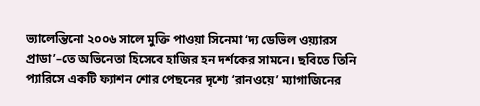ভ্যালেন্তিনো ২০০৬ সালে মুক্তি পাওয়া সিনেমা ‘দ্য ডেভিল ওয়্যারস প্রাডা’–তে অভিনেতা হিসেবে হাজির হন দর্শকের সামনে। ছবিতে তিনি প্যারিসে একটি ফ্যাশন শোর পেছনের দৃশ্যে ‘রানওয়ে’ ম্যাগাজিনের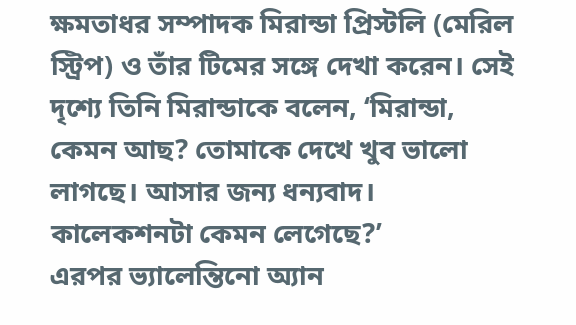ক্ষমতাধর সম্পাদক মিরান্ডা প্রিস্টলি (মেরিল স্ট্রিপ) ও তাঁর টিমের সঙ্গে দেখা করেন। সেই দৃশ্যে তিনি মিরান্ডাকে বলেন, ‘মিরান্ডা, কেমন আছ? তোমাকে দেখে খুব ভালো লাগছে। আসার জন্য ধন্যবাদ। কালেকশনটা কেমন লেগেছে?’
এরপর ভ্যালেন্তিনো অ্যান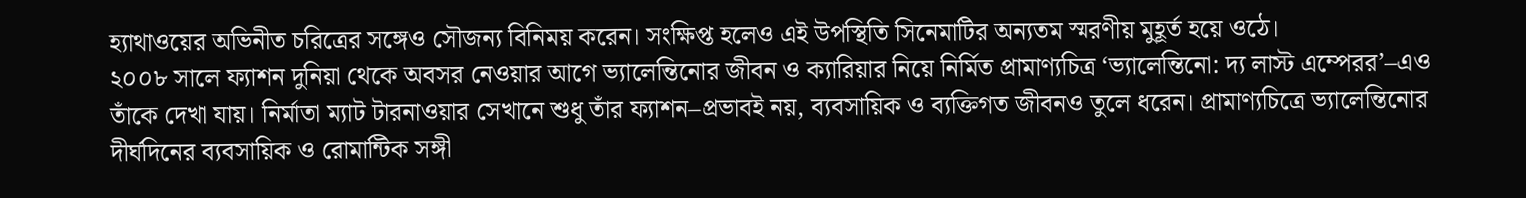হ্যাথাওয়ের অভিনীত চরিত্রের সঙ্গেও সৌজন্য বিনিময় করেন। সংক্ষিপ্ত হলেও এই উপস্থিতি সিনেমাটির অন্যতম স্মরণীয় মুহূর্ত হয়ে ওঠে।
২০০৮ সালে ফ্যাশন দুনিয়া থেকে অবসর নেওয়ার আগে ভ্যালেন্তিনোর জীবন ও ক্যারিয়ার নিয়ে নির্মিত প্রামাণ্যচিত্র ‘ভ্যালেন্তিনো: দ্য লাস্ট এম্পেরর’–এও তাঁকে দেখা যায়। নির্মাতা ম্যাট টারনাওয়ার সেখানে শুধু তাঁর ফ্যাশন–প্রভাবই নয়, ব্যবসায়িক ও ব্যক্তিগত জীবনও তুলে ধরেন। প্রামাণ্যচিত্রে ভ্যালেন্তিনোর দীর্ঘদিনের ব্যবসায়িক ও রোমান্টিক সঙ্গী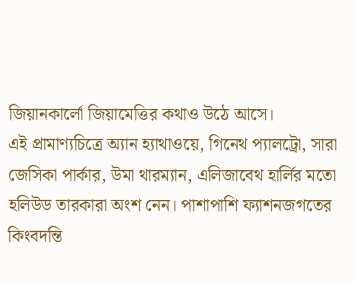জিয়ানকার্লো জিয়ামেত্তির কথাও উঠে আসে।
এই প্রামাণ্যচিত্রে অ্যান হ্যাথাওয়ে, গিনেথ প্যালট্রো, সারা জেসিকা পার্কার, উমা থারম্যান, এলিজাবেথ হার্লির মতো হলিউড তারকারা অংশ নেন। পাশাপাশি ফ্যাশনজগতের কিংবদন্তি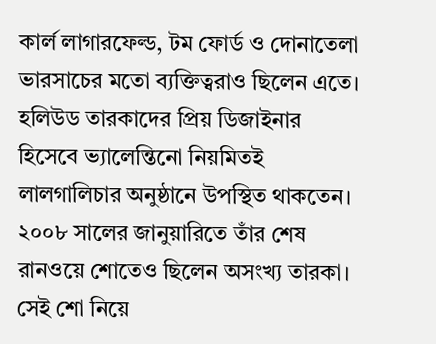কার্ল লাগারফেল্ড, টম ফোর্ড ও দোনাতেলা ভারসাচের মতো ব্যক্তিত্বরাও ছিলেন এতে।
হলিউড তারকাদের প্রিয় ডিজাইনার হিসেবে ভ্যালেন্তিনো নিয়মিতই লালগালিচার অনুষ্ঠানে উপস্থিত থাকতেন। ২০০৮ সালের জানুয়ারিতে তাঁর শেষ রানওয়ে শোতেও ছিলেন অসংখ্য তারকা।
সেই শো নিয়ে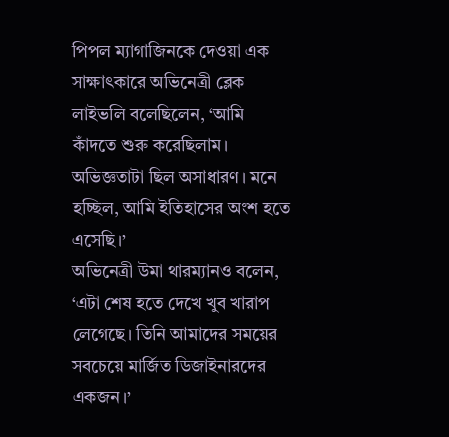পিপল ম্যাগাজিনকে দেওয়া এক সাক্ষাৎকারে অভিনেত্রী ব্লেক লাইভলি বলেছিলেন, ‘আমি কাঁদতে শুরু করেছিলাম। অভিজ্ঞতাটা ছিল অসাধারণ। মনে হচ্ছিল, আমি ইতিহাসের অংশ হতে এসেছি।’
অভিনেত্রী উমা থারম্যানও বলেন, ‘এটা শেষ হতে দেখে খুব খারাপ লেগেছে। তিনি আমাদের সময়ের সবচেয়ে মার্জিত ডিজাইনারদের একজন।’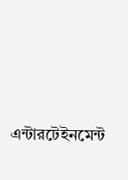এন্টারটেইনমেন্ট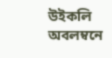উইকলি অবলম্বনে